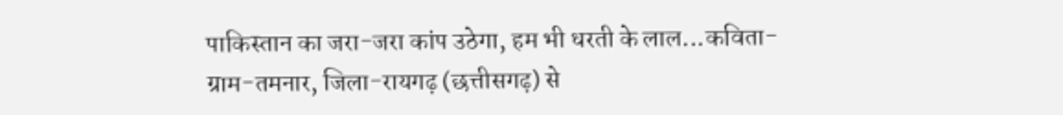पाकिस्तान का जरा-जरा कांप उठेगा, हम भी धरती के लाल...कविता-
ग्राम-तमनार, जिला-रायगढ़ (छत्तीसगढ़) से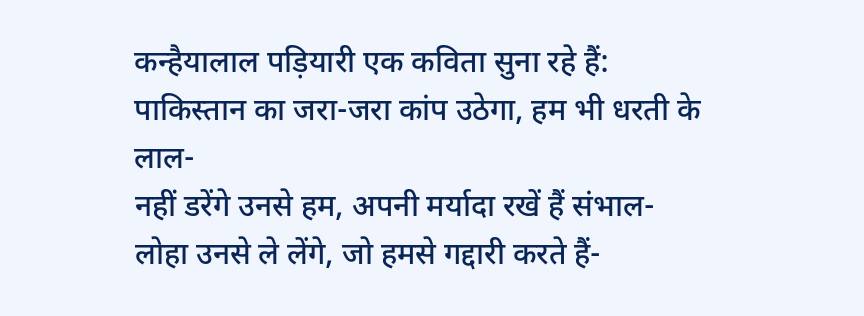कन्हैयालाल पड़ियारी एक कविता सुना रहे हैं:
पाकिस्तान का जरा-जरा कांप उठेगा, हम भी धरती के लाल-
नहीं डरेंगे उनसे हम, अपनी मर्यादा रखें हैं संभाल-
लोहा उनसे ले लेंगे, जो हमसे गद्दारी करते हैं-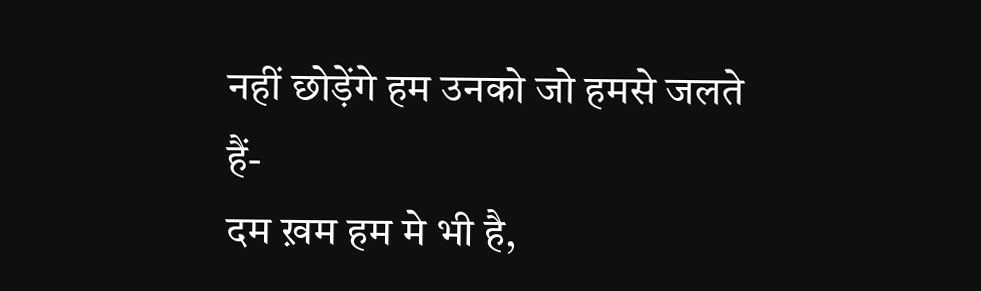नहीं छोड़ेंगे हम उनको जो हमसे जलते हैं-
दम ख़म हम मे भी है,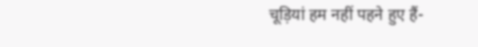चूड़ियां हम नहीं पहने हुए हैं-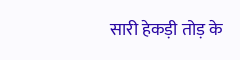सारी हेकड़ी तोड़ के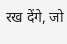रख देंगे, जो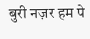बुरी नज़र हम पे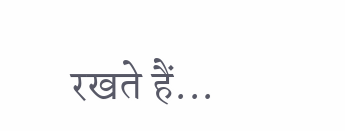रखते हैं...